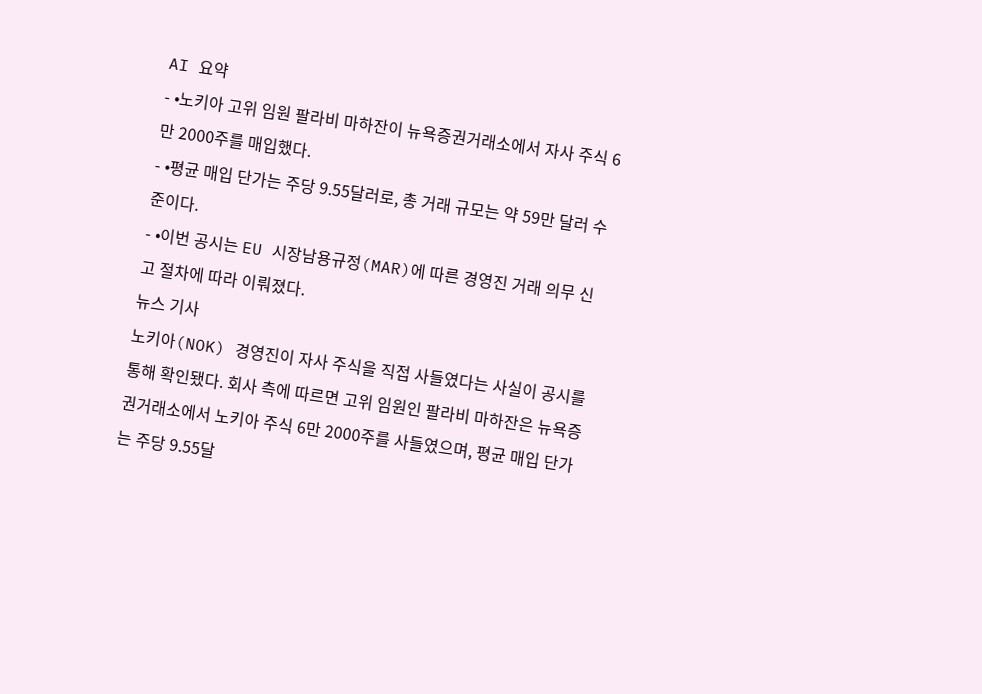AI 요약
- •노키아 고위 임원 팔라비 마하잔이 뉴욕증권거래소에서 자사 주식 6만 2000주를 매입했다.
- •평균 매입 단가는 주당 9.55달러로, 총 거래 규모는 약 59만 달러 수준이다.
- •이번 공시는 EU 시장남용규정(MAR)에 따른 경영진 거래 의무 신고 절차에 따라 이뤄졌다.
뉴스 기사
노키아(NOK) 경영진이 자사 주식을 직접 사들였다는 사실이 공시를 통해 확인됐다. 회사 측에 따르면 고위 임원인 팔라비 마하잔은 뉴욕증권거래소에서 노키아 주식 6만 2000주를 사들였으며, 평균 매입 단가는 주당 9.55달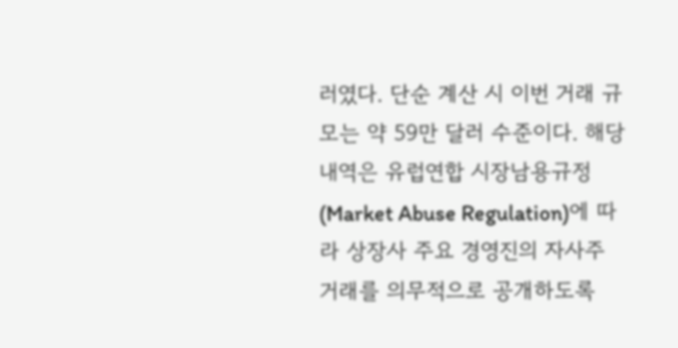러였다. 단순 계산 시 이번 거래 규모는 약 59만 달러 수준이다. 해당 내역은 유럽연합 시장남용규정(Market Abuse Regulation)에 따라 상장사 주요 경영진의 자사주 거래를 의무적으로 공개하도록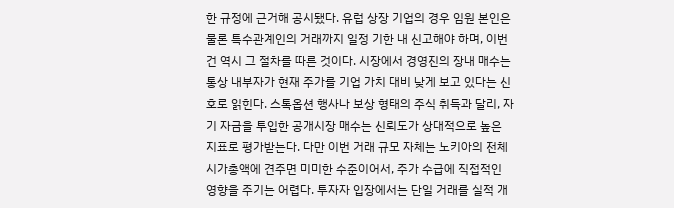한 규정에 근거해 공시됐다. 유럽 상장 기업의 경우 임원 본인은 물론 특수관계인의 거래까지 일정 기한 내 신고해야 하며, 이번 건 역시 그 절차를 따른 것이다. 시장에서 경영진의 장내 매수는 통상 내부자가 현재 주가를 기업 가치 대비 낮게 보고 있다는 신호로 읽힌다. 스톡옵션 행사나 보상 형태의 주식 취득과 달리, 자기 자금을 투입한 공개시장 매수는 신뢰도가 상대적으로 높은 지표로 평가받는다. 다만 이번 거래 규모 자체는 노키아의 전체 시가총액에 견주면 미미한 수준이어서, 주가 수급에 직접적인 영향을 주기는 어렵다. 투자자 입장에서는 단일 거래를 실적 개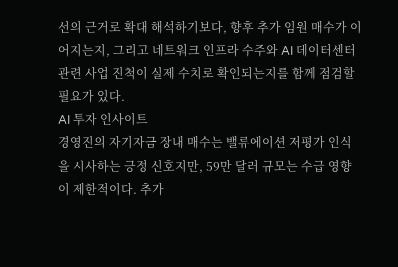선의 근거로 확대 해석하기보다, 향후 추가 임원 매수가 이어지는지, 그리고 네트워크 인프라 수주와 AI 데이터센터 관련 사업 진척이 실제 수치로 확인되는지를 함께 점검할 필요가 있다.
AI 투자 인사이트
경영진의 자기자금 장내 매수는 밸류에이션 저평가 인식을 시사하는 긍정 신호지만, 59만 달러 규모는 수급 영향이 제한적이다. 추가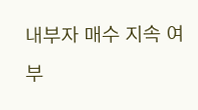내부자 매수 지속 여부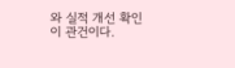와 실적 개선 확인이 관건이다.